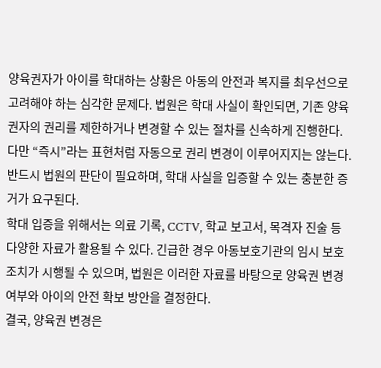양육권자가 아이를 학대하는 상황은 아동의 안전과 복지를 최우선으로 고려해야 하는 심각한 문제다. 법원은 학대 사실이 확인되면, 기존 양육권자의 권리를 제한하거나 변경할 수 있는 절차를 신속하게 진행한다. 다만 “즉시”라는 표현처럼 자동으로 권리 변경이 이루어지지는 않는다. 반드시 법원의 판단이 필요하며, 학대 사실을 입증할 수 있는 충분한 증거가 요구된다.
학대 입증을 위해서는 의료 기록, CCTV, 학교 보고서, 목격자 진술 등 다양한 자료가 활용될 수 있다. 긴급한 경우 아동보호기관의 임시 보호 조치가 시행될 수 있으며, 법원은 이러한 자료를 바탕으로 양육권 변경 여부와 아이의 안전 확보 방안을 결정한다.
결국, 양육권 변경은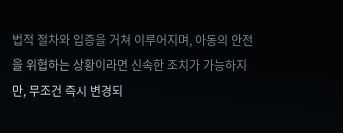법적 절차와 입증을 거쳐 이루어지며, 아동의 안전을 위협하는 상황이라면 신속한 조치가 가능하지만, 무조건 즉시 변경되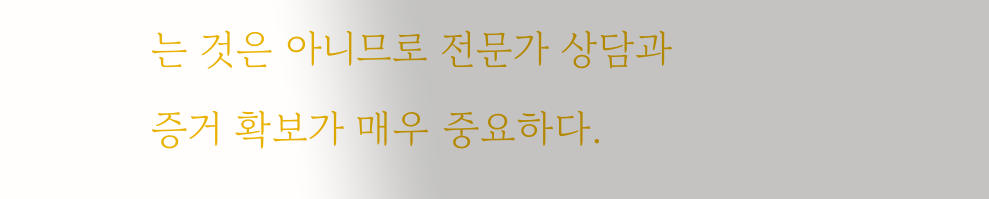는 것은 아니므로 전문가 상담과 증거 확보가 매우 중요하다.